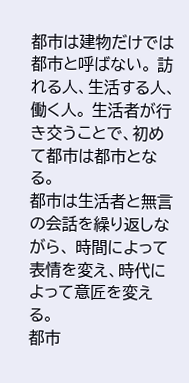都市は建物だけでは都市と呼ばない。 訪れる人、生活する人、働く人。 生活者が行き交うことで、初めて都市は都市となる。
都市は生活者と無言の会話を繰り返しながら、 時間によって表情を変え、時代によって意匠を変える。
都市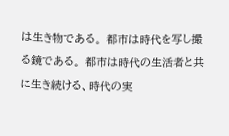は生き物である。 都市は時代を写し撮る鏡である。 都市は時代の生活者と共に生き続ける、時代の実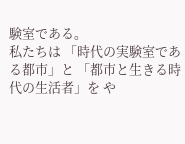験室である。
私たちは 「時代の実験室である都市」と 「都市と生きる時代の生活者」を や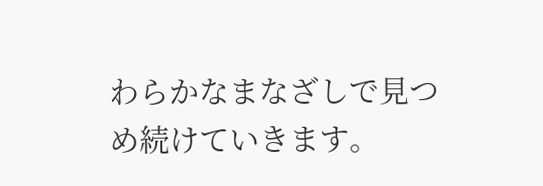わらかなまなざしで見つめ続けていきます。